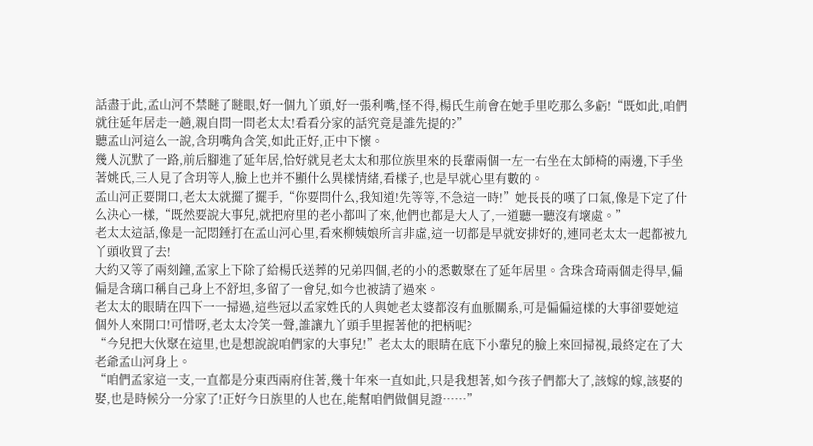話盡于此,孟山河不禁瞇了瞇眼,好一個九丫頭,好一張利嘴,怪不得,楊氏生前會在她手里吃那么多虧!“既如此,咱們就往延年居走一趟,親自問一問老太太!看看分家的話究竟是誰先提的?”
聽孟山河這么一說,含玥嘴角含笑,如此正好,正中下懷。
幾人沉默了一路,前后腳進了延年居,恰好就見老太太和那位族里來的長輩兩個一左一右坐在太師椅的兩邊,下手坐著姚氏,三人見了含玥等人,臉上也并不顯什么異樣情緒,看樣子,也是早就心里有數的。
孟山河正要開口,老太太就擺了擺手,“你要問什么,我知道!先等等,不急這一時!”她長長的嘆了口氣,像是下定了什么決心一樣,“既然要說大事兒,就把府里的老小都叫了來,他們也都是大人了,一道聽一聽沒有壞處。”
老太太這話,像是一記悶錘打在孟山河心里,看來柳姨娘所言非虛,這一切都是早就安排好的,連同老太太一起都被九丫頭收買了去!
大約又等了兩刻鐘,孟家上下除了給楊氏送葬的兄弟四個,老的小的悉數聚在了延年居里。含珠含琦兩個走得早,偏偏是含璃口稱自己身上不舒坦,多留了一會兒,如今也被請了過來。
老太太的眼睛在四下一一掃過,這些冠以孟家姓氏的人與她老太婆都沒有血脈關系,可是偏偏這樣的大事卻要她這個外人來開口!可惜呀,老太太冷笑一聲,誰讓九丫頭手里握著他的把柄呢?
“今兒把大伙聚在這里,也是想說說咱們家的大事兒!”老太太的眼睛在底下小輩兒的臉上來回掃視,最終定在了大老爺孟山河身上。
“咱們孟家這一支,一直都是分東西兩府住著,幾十年來一直如此,只是我想著,如今孩子們都大了,該嫁的嫁,該娶的娶,也是時候分一分家了!正好今日族里的人也在,能幫咱們做個見證……”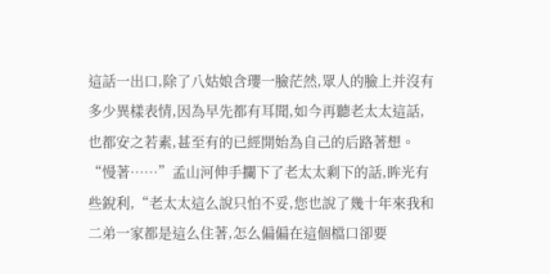這話一出口,除了八姑娘含瓔一臉茫然,眾人的臉上并沒有多少異樣表情,因為早先都有耳聞,如今再聽老太太這話,也都安之若素,甚至有的已經開始為自己的后路著想。
“慢著……”孟山河伸手攔下了老太太剩下的話,眸光有些銳利,“老太太這么說只怕不妥,您也說了幾十年來我和二弟一家都是這么住著,怎么偏偏在這個檔口卻要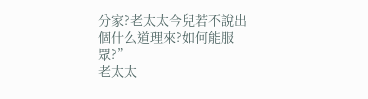分家?老太太今兒若不說出個什么道理來?如何能服眾?”
老太太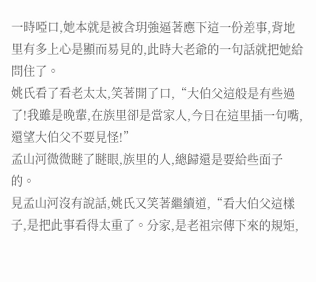一時啞口,她本就是被含玥強逼著應下這一份差事,背地里有多上心是顯而易見的,此時大老爺的一句話就把她給問住了。
姚氏看了看老太太,笑著開了口,“大伯父這般是有些過了!我雖是晚輩,在族里卻是當家人,今日在這里插一句嘴,還望大伯父不要見怪!”
孟山河微微瞇了瞇眼,族里的人,總歸還是要給些面子的。
見孟山河沒有說話,姚氏又笑著繼續道,“看大伯父這樣子,是把此事看得太重了。分家,是老祖宗傳下來的規矩,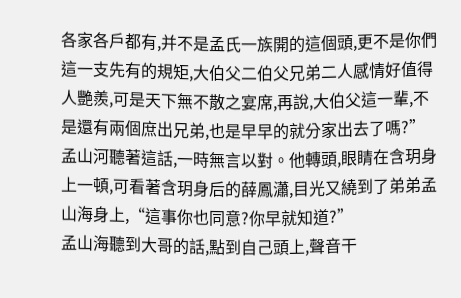各家各戶都有,并不是孟氏一族開的這個頭,更不是你們這一支先有的規矩,大伯父二伯父兄弟二人感情好值得人艷羨,可是天下無不散之宴席,再說,大伯父這一輩,不是還有兩個庶出兄弟,也是早早的就分家出去了嗎?”
孟山河聽著這話,一時無言以對。他轉頭,眼睛在含玥身上一頓,可看著含玥身后的薛鳳瀟,目光又繞到了弟弟孟山海身上,“這事你也同意?你早就知道?”
孟山海聽到大哥的話,點到自己頭上,聲音干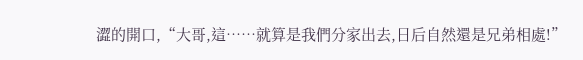澀的開口,“大哥,這……就算是我們分家出去,日后自然還是兄弟相處!”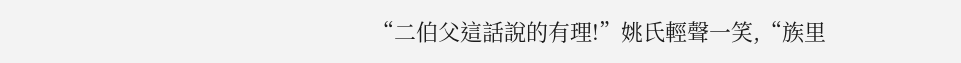“二伯父這話說的有理!”姚氏輕聲一笑,“族里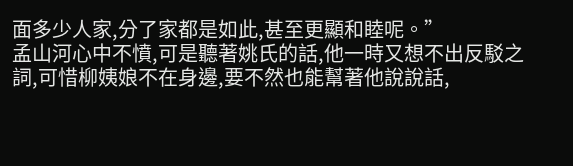面多少人家,分了家都是如此,甚至更顯和睦呢。”
孟山河心中不憤,可是聽著姚氏的話,他一時又想不出反駁之詞,可惜柳姨娘不在身邊,要不然也能幫著他說說話,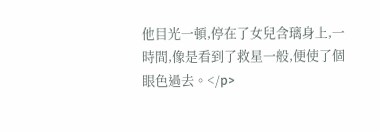他目光一頓,停在了女兒含璃身上,一時間,像是看到了救星一般,便使了個眼色過去。</p>